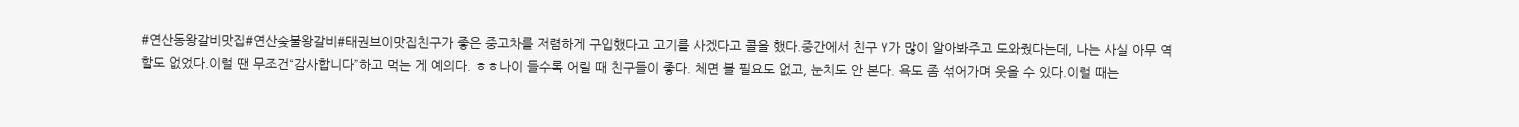#연산동왕갈비맛집#연산숮불왕갈비#태권브이맛집친구가 좋은 중고차를 저렴하게 구입했다고 고기를 사겠다고 콜을 했다.중간에서 친구 Y가 많이 알아봐주고 도와줬다는데, 나는 사실 아무 역할도 없었다.이럴 땐 무조건“감사합니다”하고 먹는 게 예의다. ㅎㅎ나이 들수록 어릴 때 친구들이 좋다. 체면 볼 필요도 없고, 눈치도 안 본다. 욕도 좀 섞어가며 웃을 수 있다.이럴 때는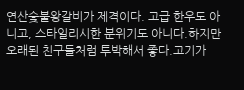연산숯불왕갈비가 제격이다. 고급 한우도 아니고, 스타일리시한 분위기도 아니다.하지만 오래된 친구들처럼 투박해서 좋다.고기가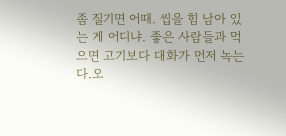좀 질기면 어때. 씹을 힘 남아 있는 게 어디냐. 좋은 사람들과 먹으면 고기보다 대화가 먼저 녹는다.오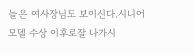늘은 여사장님도 보이신다.시니어 모델 수상 이후로잘 나가시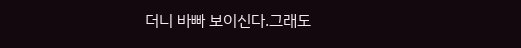더니 바빠 보이신다.그래도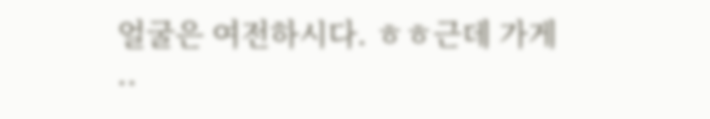얼굴은 여전하시다. ㅎㅎ근데 가게 ..